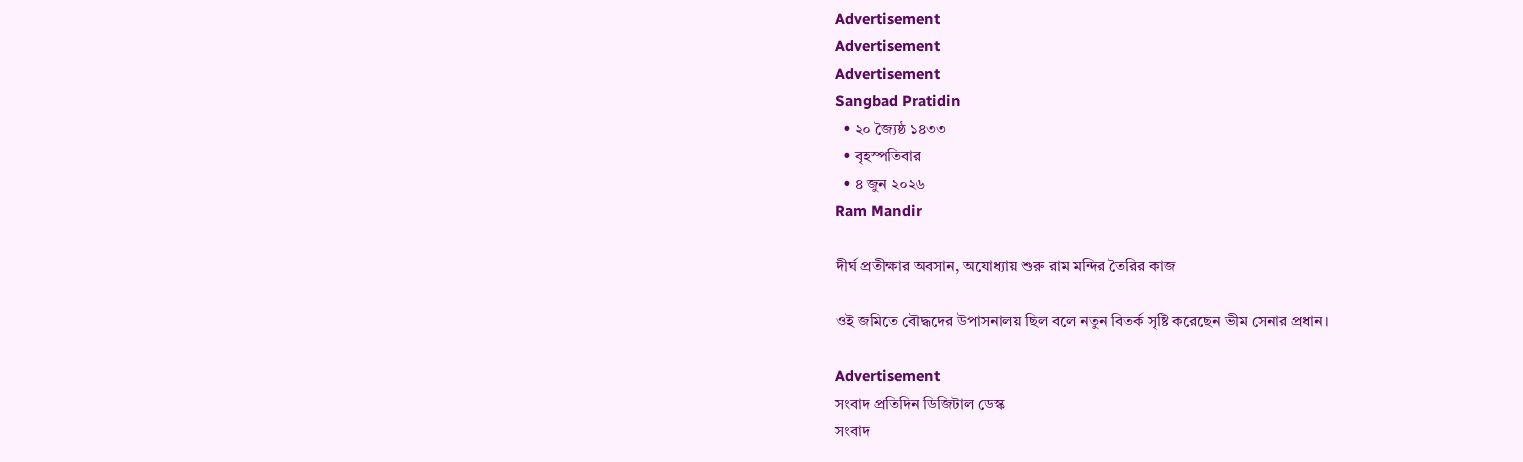Advertisement
Advertisement
Advertisement
Sangbad Pratidin
  • ২০ জ্যৈষ্ঠ ১৪৩৩
  • বৃহস্পতিবার
  • ৪ জুন ২০২৬
Ram Mandir

দীর্ঘ প্রতীক্ষার অবসান, অযোধ্যায় শুরু রাম মন্দির তৈরির কাজ

ওই জমিতে বৌদ্ধদের উপাসনালয় ছিল বলে নতুন বিতর্ক সৃষ্টি করেছেন ভীম সেনার প্রধান।

Advertisement
সংবাদ প্রতিদিন ডিজিটাল ডেস্ক
সংবাদ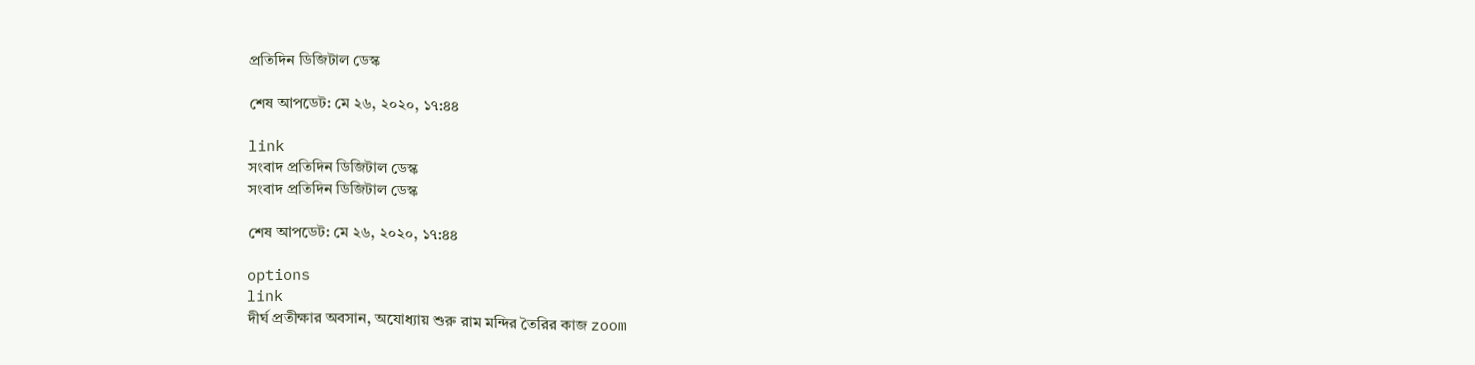প্রতিদিন ডিজিটাল ডেস্ক

শেষ আপডেট: মে ২৬, ২০২০, ১৭:৪৪

link
সংবাদ প্রতিদিন ডিজিটাল ডেস্ক
সংবাদ প্রতিদিন ডিজিটাল ডেস্ক

শেষ আপডেট: মে ২৬, ২০২০, ১৭:৪৪

options
link
দীর্ঘ প্রতীক্ষার অবসান, অযোধ্যায় শুরু রাম মন্দির তৈরির কাজ zoom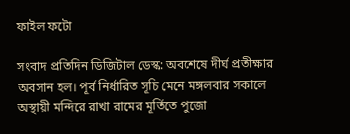ফাইল ফটো

সংবাদ প্রতিদিন ডিজিটাল ডেস্ক: অবশেষে দীর্ঘ প্রতীক্ষার অবসান হল। পূর্ব নির্ধারিত সূচি মেনে মঙ্গলবার সকালে অস্থায়ী মন্দিরে রাখা রামের মূর্তিতে পুজো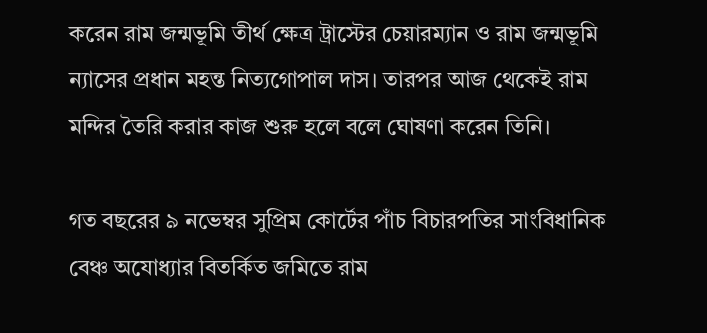করেন রাম জন্মভূমি তীর্থ ক্ষেত্র ট্রাস্টের চেয়ারম্যান ও রাম জন্মভূমি ন্যাসের প্রধান মহন্ত নিত্যগোপাল দাস। তারপর আজ থেকেই রাম মন্দির তৈরি করার কাজ শুরু হলে বলে ঘোষণা করেন তিনি।

গত বছরের ৯ নভেম্বর সুপ্রিম কোর্টের পাঁচ বিচারপতির সাংবিধানিক বেঞ্চ অযোধ্যার বিতর্কিত জমিতে রাম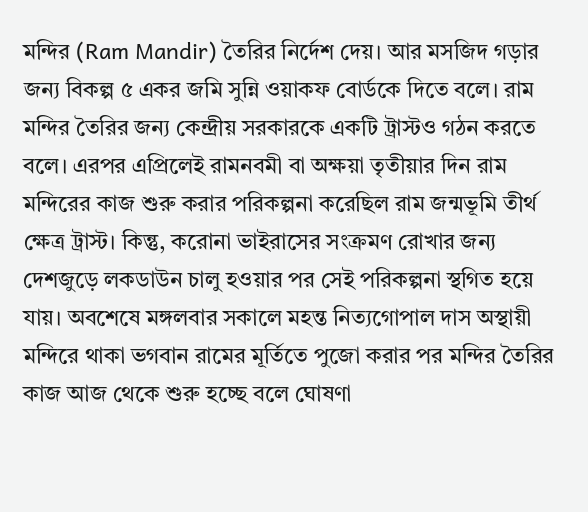মন্দির (Ram Mandir) তৈরির নির্দেশ দেয়। আর মসজিদ গড়ার জন্য বিকল্প ৫ একর জমি সুন্নি ওয়াকফ বোর্ডকে দিতে বলে। রাম মন্দির তৈরির জন্য কেন্দ্রীয় সরকারকে একটি ট্রাস্টও গঠন করতে বলে। এরপর এপ্রিলেই রামনবমী বা অক্ষয়া তৃতীয়ার দিন রাম মন্দিরের কাজ শুরু করার পরিকল্পনা করেছিল রাম জন্মভূমি তীর্থ ক্ষেত্র ট্রাস্ট। কিন্তু, করোনা ভাইরাসের সংক্রমণ রোখার জন্য দেশজুড়ে লকডাউন চালু হওয়ার পর সেই পরিকল্পনা স্থগিত হয়ে যায়। অবশেষে মঙ্গলবার সকালে মহন্ত নিত্যগোপাল দাস অস্থায়ী মন্দিরে থাকা ভগবান রামের মূর্তিতে পুজো করার পর মন্দির তৈরির কাজ আজ থেকে শুরু হচ্ছে বলে ঘোষণা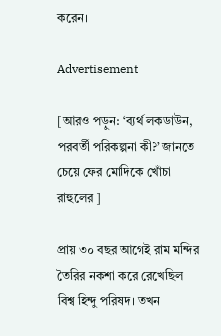করেন।

Advertisement

[আরও পড়ুন: ‘ব্যর্থ লকডাউন, পরবর্তী পরিকল্পনা কী?’ জানতে চেয়ে ফের মোদিকে খোঁচা রাহুলের ]

প্রায় ৩০ বছর আগেই রাম মন্দির তৈরির নকশা করে রেখেছিল বিশ্ব হিন্দু পরিষদ। তখন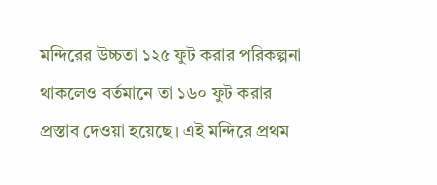মন্দিরের উচ্চতা ১২৫ ফুট করার পরিকল্পনা থাকলেও বর্তমানে তা ১৬০ ফুট করার প্রস্তাব দেওয়া হয়েছে। এই মন্দিরে প্রথম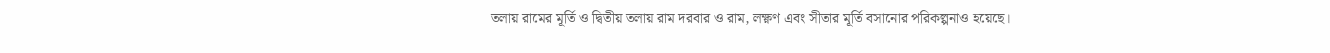তলায় রামের মূর্তি ও দ্বিতীয় তলায় রাম দরবার ও রাম, লক্ষ্ণণ এবং সীতার মূর্তি বসানোর পরিকল্পনাও হয়েছে।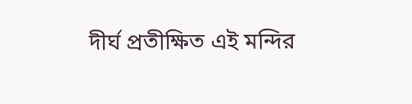দীর্ঘ প্রতীক্ষিত এই মন্দির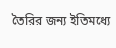তৈরির জন্য ইতিমধ্যে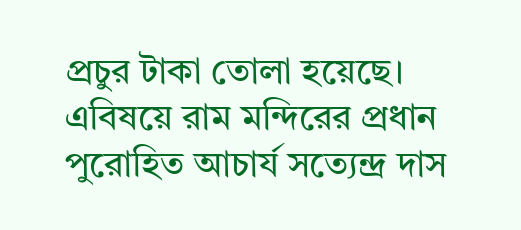প্রচুর টাকা তোলা হয়েছে। এবিষয়ে রাম মন্দিরের প্রধান পুরোহিত আচার্য সত্যেন্দ্র দাস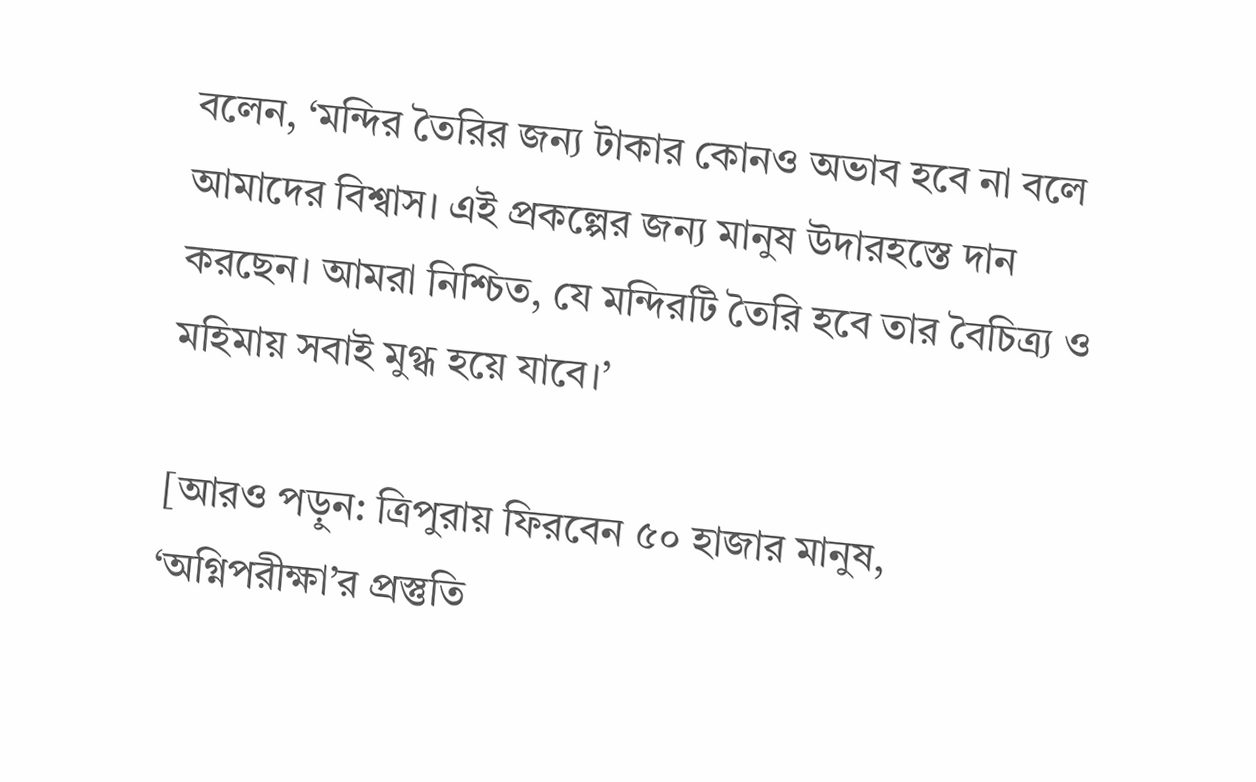বলেন, ‘মন্দির তৈরির জন্য টাকার কোনও অভাব হবে না বলে আমাদের বিশ্বাস। এই প্রকল্পের জন্য মানুষ উদারহস্তে দান করছেন। আমরা নিশ্চিত, যে মন্দিরটি তৈরি হবে তার বৈচিত্র্য ও মহিমায় সবাই মুগ্ধ হয়ে যাবে।’

[আরও পড়ুন: ত্রিপুরায় ফিরবেন ৫০ হাজার মানুষ, ‘অগ্নিপরীক্ষা’র প্রস্তুতি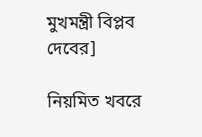মুখমন্ত্রী বিপ্লব দেবের]

নিয়মিত খবরে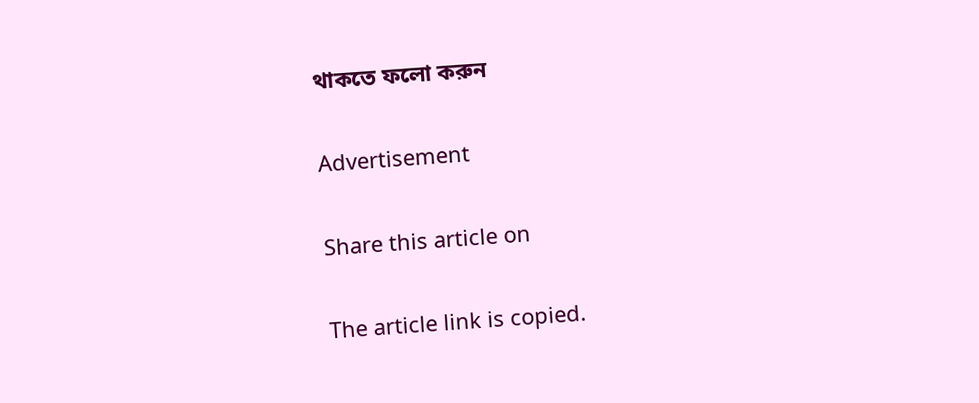থাকতে ফলো করুন

Advertisement

Share this article on

The article link is copied.